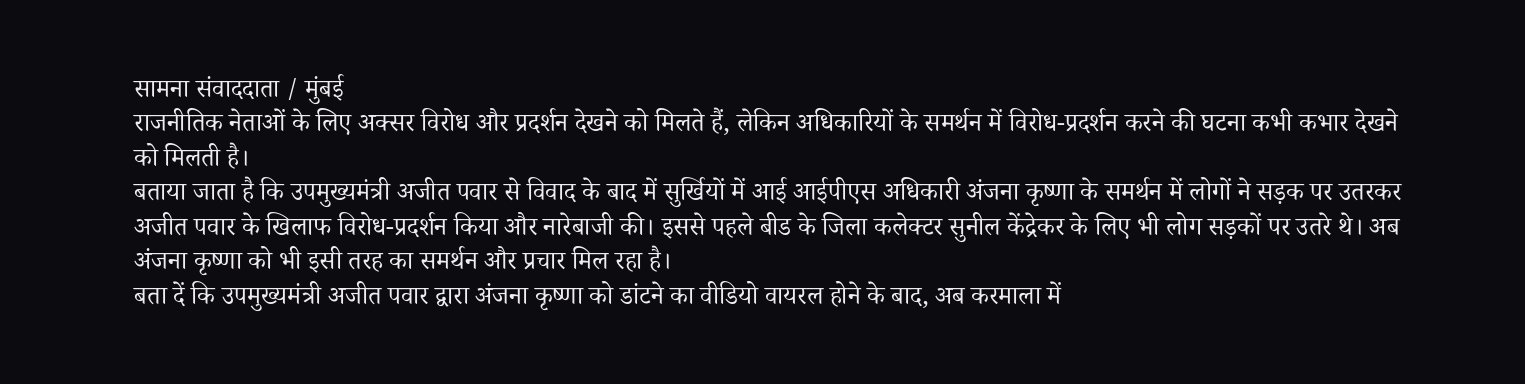सामना संवाददाता / मुंबई
राजनीतिक नेताओं के लिए अक्सर विरोध और प्रदर्शन देखने को मिलते हैं, लेकिन अधिकारियों के समर्थन में विरोध-प्रदर्शन करने की घटना कभी कभार देखने को मिलती है।
बताया जाता है कि उपमुख्यमंत्री अजीत पवार से विवाद के बाद में सुर्खियों में आई आईपीएस अधिकारी अंजना कृष्णा के समर्थन में लोगों ने सड़क पर उतरकर अजीत पवार के खिलाफ विरोध-प्रदर्शन किया और नारेबाजी की। इससे पहले बीड के जिला कलेक्टर सुनील केंद्रेकर के लिए भी लोग सड़कों पर उतरे थे। अब अंजना कृष्णा को भी इसी तरह का समर्थन और प्रचार मिल रहा है।
बता दें कि उपमुख्यमंत्री अजीत पवार द्वारा अंजना कृष्णा को डांटने का वीडियो वायरल होने के बाद, अब करमाला में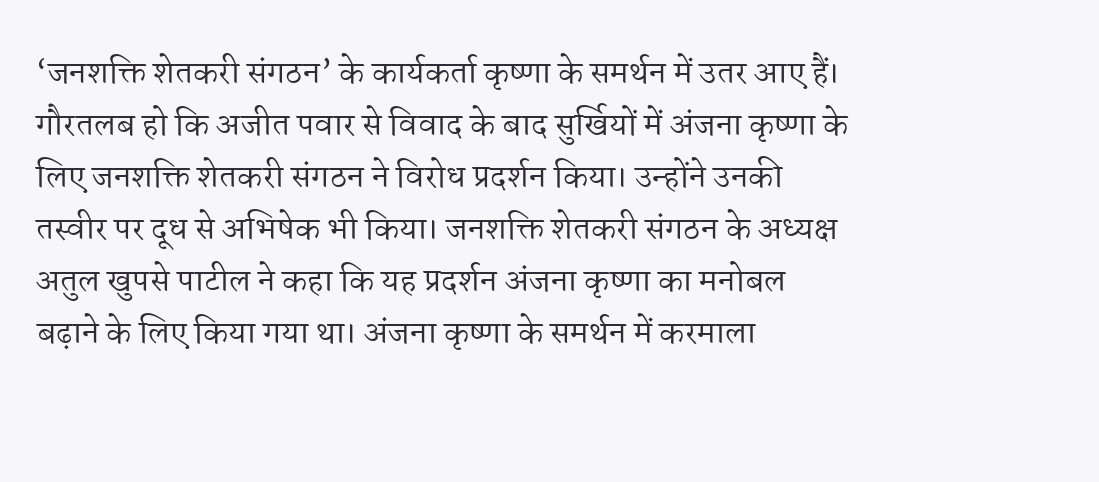‘जनशक्ति शेतकरी संगठन’ के कार्यकर्ता कृष्णा के समर्थन में उतर आए हैं।
गौरतलब हो कि अजीत पवार से विवाद के बाद सुर्खियों में अंजना कृष्णा के लिए जनशक्ति शेतकरी संगठन ने विरोध प्रदर्शन किया। उन्होंने उनकी तस्वीर पर दूध से अभिषेक भी किया। जनशक्ति शेतकरी संगठन के अध्यक्ष अतुल खुपसे पाटील ने कहा कि यह प्रदर्शन अंजना कृष्णा का मनोबल बढ़ाने के लिए किया गया था। अंजना कृष्णा के समर्थन में करमाला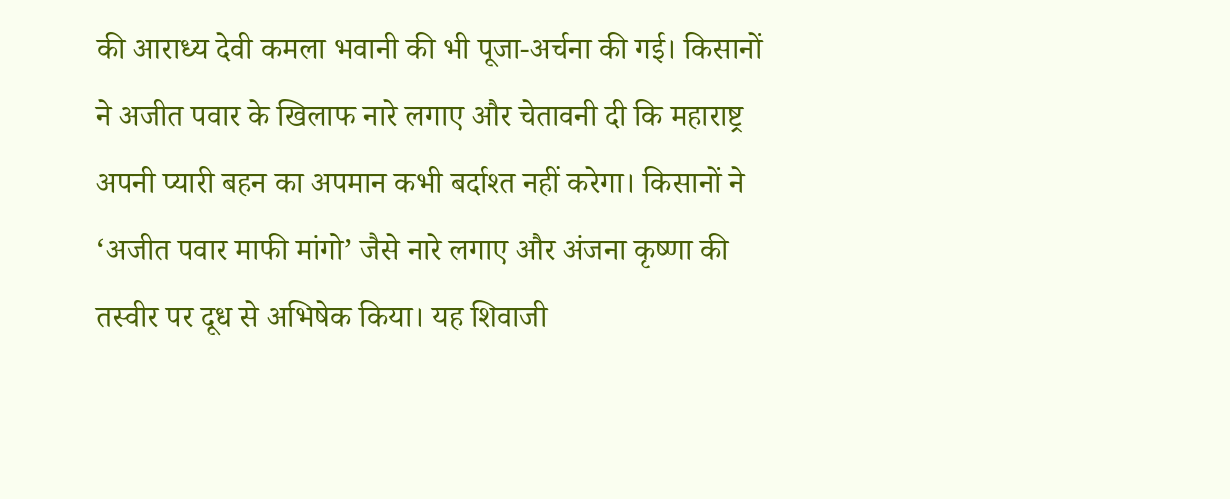की आराध्य देवी कमला भवानी की भी पूजा-अर्चना की गई। किसानों ने अजीत पवार के खिलाफ नारे लगाए और चेतावनी दी कि महाराष्ट्र अपनी प्यारी बहन का अपमान कभी बर्दाश्त नहीं करेगा। किसानों ने ‘अजीत पवार माफी मांगो’ जैसे नारे लगाए और अंजना कृष्णा की तस्वीर पर दूध से अभिषेक किया। यह शिवाजी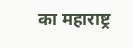का महाराष्ट्र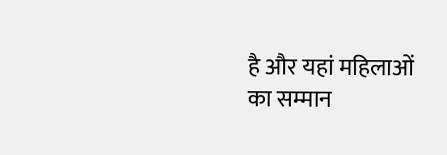है और यहां महिलाओं का सम्मान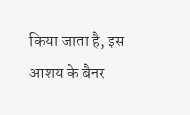किया जाता है, इस आशय के बैनर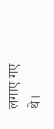लगाए गए थे।